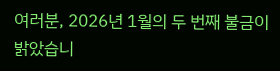여러분, 2026년 1월의 두 번째 불금이 밝았습니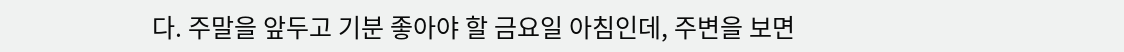다. 주말을 앞두고 기분 좋아야 할 금요일 아침인데, 주변을 보면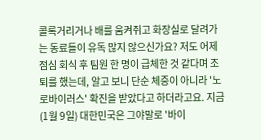콜록거리거나 배를 움켜쥐고 화장실로 달려가는 동료들이 유독 많지 않으신가요? 저도 어제 점심 회식 후 팀원 한 명이 급체한 것 같다며 조퇴를 했는데, 알고 보니 단순 체증이 아니라 '노로바이러스' 확진을 받았다고 하더라고요. 지금(1월 9일) 대한민국은 그야말로 '바이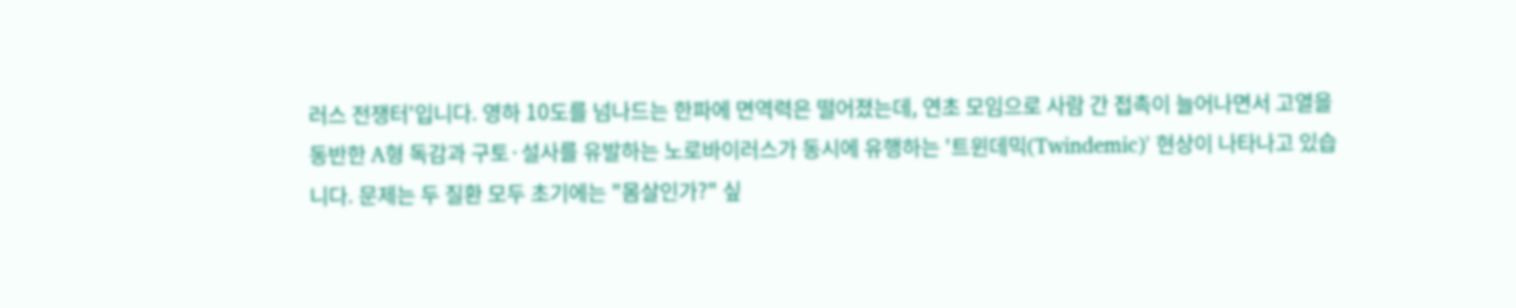러스 전쟁터'입니다. 영하 10도를 넘나드는 한파에 면역력은 떨어졌는데, 연초 모임으로 사람 간 접촉이 늘어나면서 고열을 동반한 A형 독감과 구토·설사를 유발하는 노로바이러스가 동시에 유행하는 '트윈데믹(Twindemic)' 현상이 나타나고 있습니다. 문제는 두 질환 모두 초기에는 "몸살인가?" 싶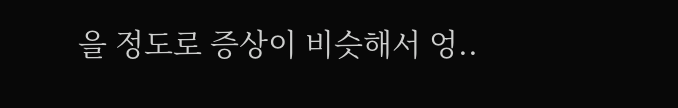을 정도로 증상이 비슷해서 엉..